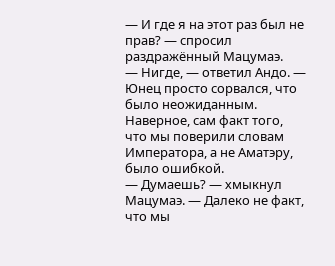— И где я на этот раз был не прав? — спросил раздражённый Мацумаэ.
— Нигде, — ответил Андо. — Юнец просто сорвался, что было неожиданным. Наверное, сам факт того, что мы поверили словам Императора, а не Аматэру, было ошибкой.
— Думаешь? — хмыкнул Мацумаэ. — Далеко не факт, что мы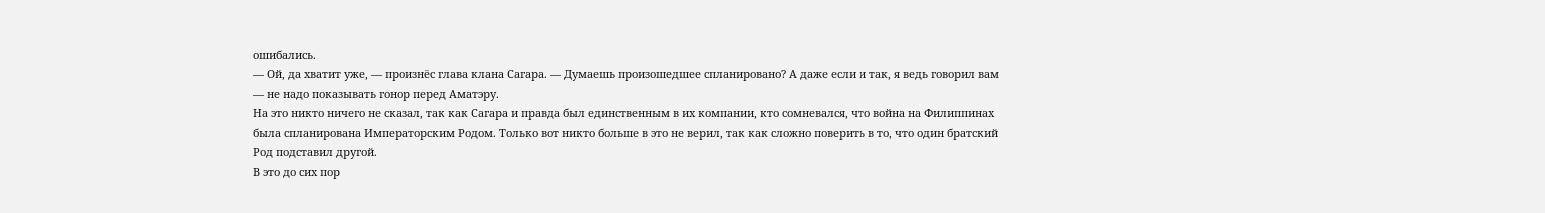ошибались.
— Ой, да хватит уже, — произнёс глава клана Сагара. — Думаешь произошедшее спланировано? А даже если и так, я ведь говорил вам — не надо показывать гонор перед Аматэру.
На это никто ничего не сказал, так как Сагара и правда был единственным в их компании, кто сомневался, что война на Филиппинах была спланирована Императорским Родом. Только вот никто больше в это не верил, так как сложно поверить в то, что один братский Род подставил другой.
В это до сих пор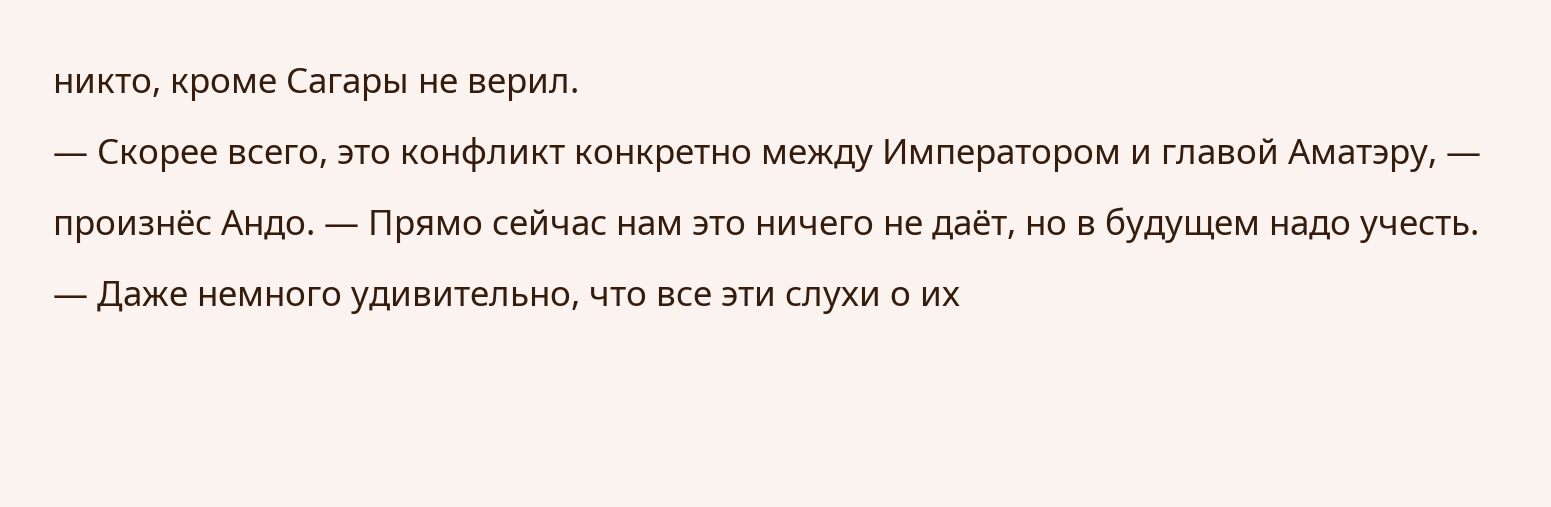никто, кроме Сагары не верил.
— Скорее всего, это конфликт конкретно между Императором и главой Аматэру, — произнёс Андо. — Прямо сейчас нам это ничего не даёт, но в будущем надо учесть.
— Даже немного удивительно, что все эти слухи о их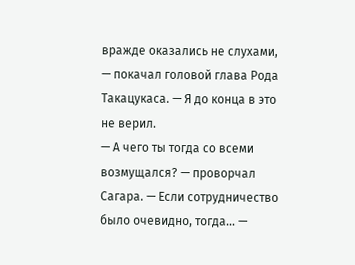вражде оказались не слухами, — покачал головой глава Рода Такацукаса. — Я до конца в это не верил.
— А чего ты тогда со всеми возмущался? — проворчал Сагара. — Если сотрудничество было очевидно, тогда… —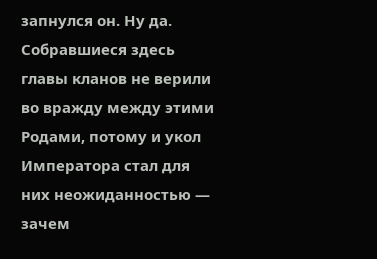запнулся он. Ну да. Собравшиеся здесь главы кланов не верили во вражду между этими Родами, потому и укол Императора стал для них неожиданностью — зачем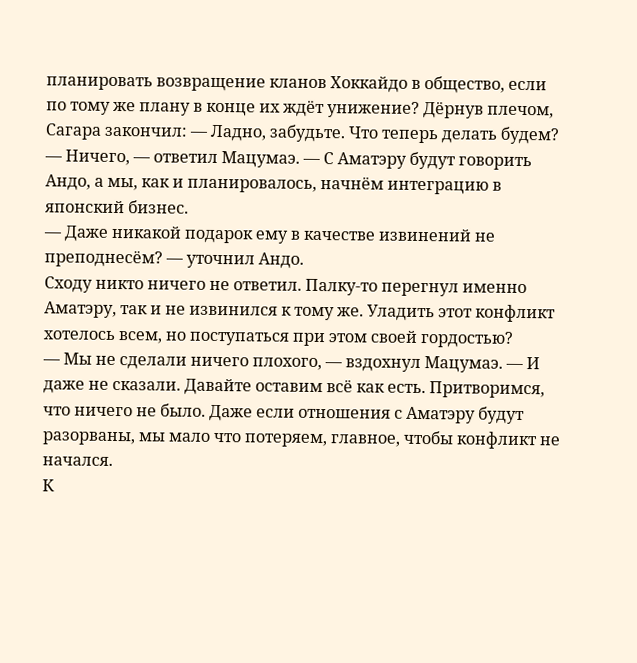планировать возвращение кланов Хоккайдо в общество, если по тому же плану в конце их ждёт унижение? Дёрнув плечом, Сагара закончил: — Ладно, забудьте. Что теперь делать будем?
— Ничего, — ответил Мацумаэ. — С Аматэру будут говорить Андо, а мы, как и планировалось, начнём интеграцию в японский бизнес.
— Даже никакой подарок ему в качестве извинений не преподнесём? — уточнил Андо.
Сходу никто ничего не ответил. Палку-то перегнул именно Аматэру, так и не извинился к тому же. Уладить этот конфликт хотелось всем, но поступаться при этом своей гордостью?
— Мы не сделали ничего плохого, — вздохнул Мацумаэ. — И даже не сказали. Давайте оставим всё как есть. Притворимся, что ничего не было. Даже если отношения с Аматэру будут разорваны, мы мало что потеряем, главное, чтобы конфликт не начался.
К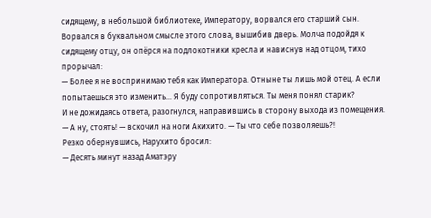сидящему, в небольшой библиотеке, Императору, ворвался его старший сын. Ворвался в буквальном смысле этого слова, вышибив дверь. Молча подойдя к сидящему отцу, он опёрся на подлокотники кресла и нависнув над отцом, тихо прорычал:
— Более я не воспринимаю тебя как Императора. Отныне ты лишь мой отец. А если попытаешься это изменить… Я буду сопротивляться. Ты меня понял старик?
И не дожидаясь ответа, разогнулся, направившись в сторону выхода из помещения.
— А ну, стоять! — вскочил на ноги Акихито. — Ты что себе позволяешь?!
Резко обернувшись, Нарухито бросил:
— Десять минут назад Аматэру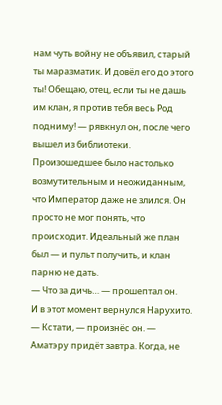нам чуть войну не объявил, старый ты маразматик. И довёл его до этого ты! Обещаю, отец, если ты не дашь им клан, я против тебя весь Род подниму! — рявкнул он, после чего вышел из библиотеки.
Произошедшее было настолько возмутительным и неожиданным, что Император даже не злился. Он просто не мог понять, что происходит. Идеальный же план был — и пульт получить, и клан парню не дать.
— Что за дичь… — прошептал он.
И в этот момент вернулся Нарухито.
— Кстати, — произнёс он. — Аматэру придёт завтра. Когда, не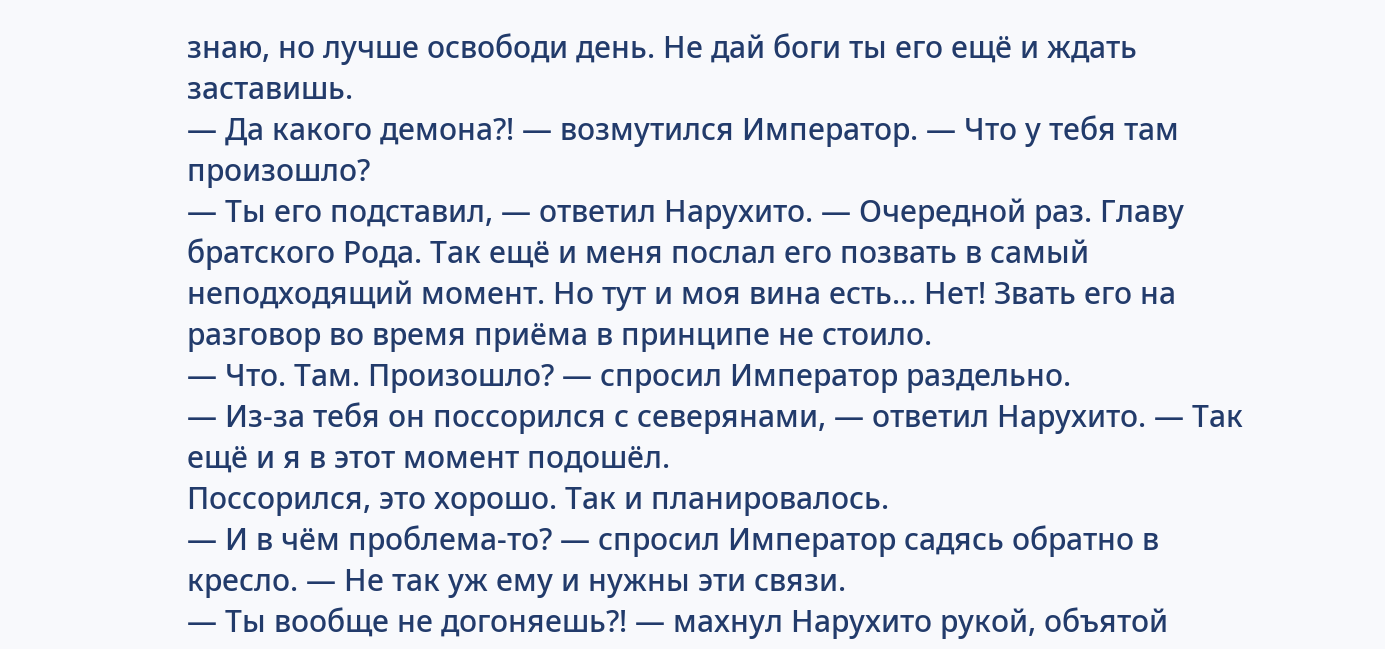знаю, но лучше освободи день. Не дай боги ты его ещё и ждать заставишь.
— Да какого демона?! — возмутился Император. — Что у тебя там произошло?
— Ты его подставил, — ответил Нарухито. — Очередной раз. Главу братского Рода. Так ещё и меня послал его позвать в самый неподходящий момент. Но тут и моя вина есть… Нет! Звать его на разговор во время приёма в принципе не стоило.
— Что. Там. Произошло? — спросил Император раздельно.
— Из-за тебя он поссорился с северянами, — ответил Нарухито. — Так ещё и я в этот момент подошёл.
Поссорился, это хорошо. Так и планировалось.
— И в чём проблема-то? — спросил Император садясь обратно в кресло. — Не так уж ему и нужны эти связи.
— Ты вообще не догоняешь?! — махнул Нарухито рукой, объятой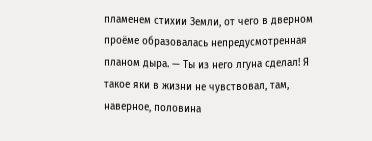пламенем стихии Земли, от чего в дверном проёме образовалась непредусмотренная планом дыра. — Ты из него лгуна сделал! Я такое яки в жизни не чувствовал, там, наверное, половина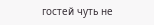гостей чуть не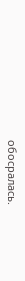обосралась.